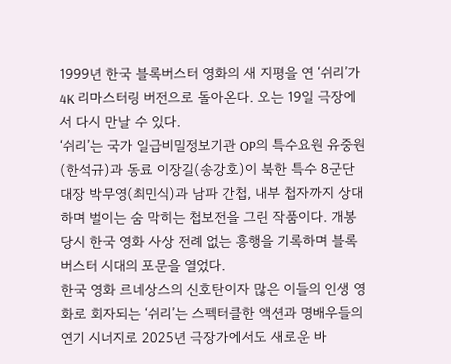1999년 한국 블록버스터 영화의 새 지평을 연 ‘쉬리’가 4K 리마스터링 버전으로 돌아온다. 오는 19일 극장에서 다시 만날 수 있다.
‘쉬리’는 국가 일급비밀정보기관 OP의 특수요원 유중원(한석규)과 동료 이장길(송강호)이 북한 특수 8군단 대장 박무영(최민식)과 남파 간첩, 내부 첩자까지 상대하며 벌이는 숨 막히는 첩보전을 그린 작품이다. 개봉 당시 한국 영화 사상 전례 없는 흥행을 기록하며 블록버스터 시대의 포문을 열었다.
한국 영화 르네상스의 신호탄이자 많은 이들의 인생 영화로 회자되는 ‘쉬리’는 스펙터클한 액션과 명배우들의 연기 시너지로 2025년 극장가에서도 새로운 바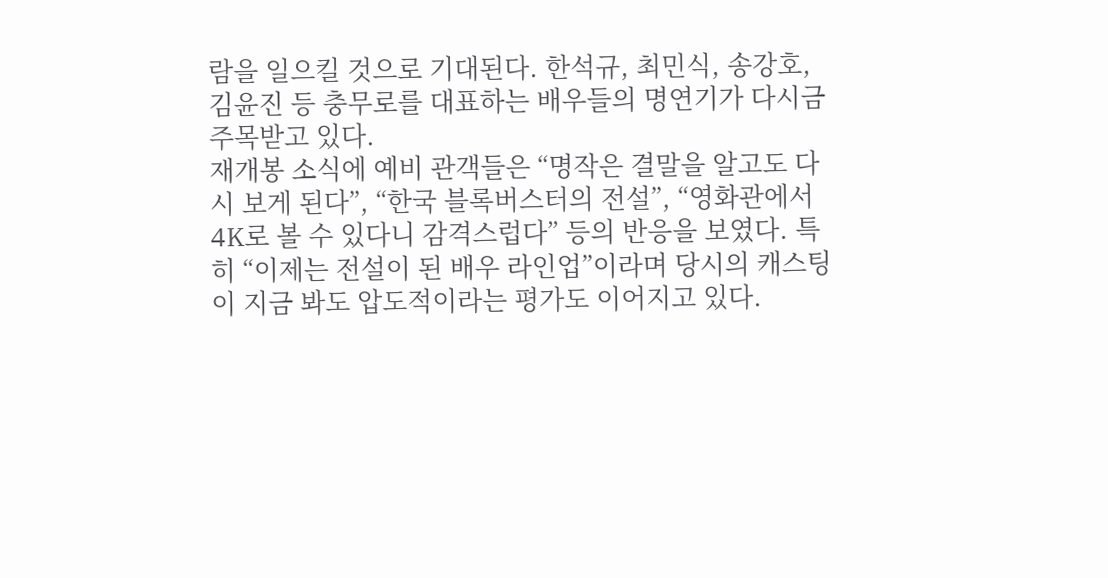람을 일으킬 것으로 기대된다. 한석규, 최민식, 송강호, 김윤진 등 충무로를 대표하는 배우들의 명연기가 다시금 주목받고 있다.
재개봉 소식에 예비 관객들은 “명작은 결말을 알고도 다시 보게 된다”, “한국 블록버스터의 전설”, “영화관에서 4K로 볼 수 있다니 감격스럽다” 등의 반응을 보였다. 특히 “이제는 전설이 된 배우 라인업”이라며 당시의 캐스팅이 지금 봐도 압도적이라는 평가도 이어지고 있다.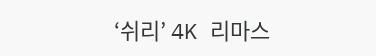‘쉬리’ 4K 리마스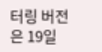터링 버전은 19일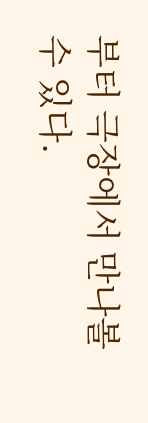부터 극장에서 만나볼 수 있다.